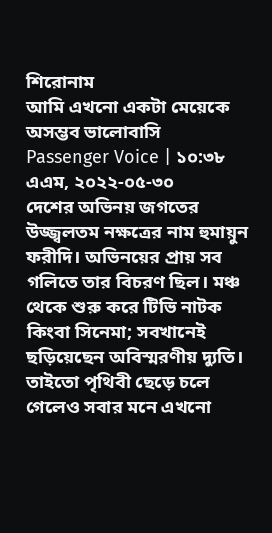শিরোনাম
আমি এখনো একটা মেয়েকে অসম্ভব ভালোবাসি
Passenger Voice | ১০:৩৮ এএম, ২০২২-০৫-৩০
দেশের অভিনয় জগতের উজ্জ্বলতম নক্ষত্রের নাম হুমায়ুন ফরীদি। অভিনয়ের প্রায় সব গলিতে তার বিচরণ ছিল। মঞ্চ থেকে শুরু করে টিভি নাটক কিংবা সিনেমা; সবখানেই ছড়িয়েছেন অবিস্মরণীয় দ্যুতি। তাইতো পৃথিবী ছেড়ে চলে গেলেও সবার মনে এখনো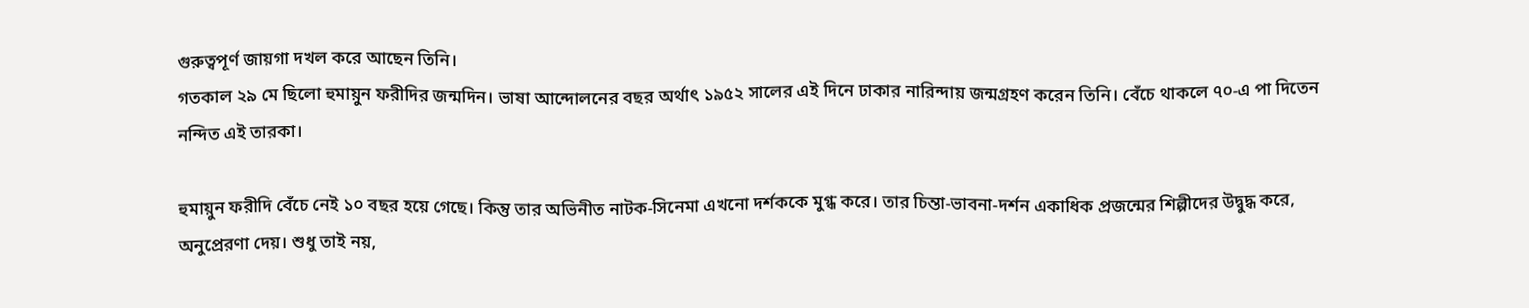গুরুত্বপূর্ণ জায়গা দখল করে আছেন তিনি।
গতকাল ২৯ মে ছিলো হুমায়ুন ফরীদির জন্মদিন। ভাষা আন্দোলনের বছর অর্থাৎ ১৯৫২ সালের এই দিনে ঢাকার নারিন্দায় জন্মগ্রহণ করেন তিনি। বেঁচে থাকলে ৭০-এ পা দিতেন নন্দিত এই তারকা।

হুমায়ুন ফরীদি বেঁচে নেই ১০ বছর হয়ে গেছে। কিন্তু তার অভিনীত নাটক-সিনেমা এখনো দর্শককে মুগ্ধ করে। তার চিন্তা-ভাবনা-দর্শন একাধিক প্রজন্মের শিল্পীদের উদ্বুদ্ধ করে, অনুপ্রেরণা দেয়। শুধু তাই নয়,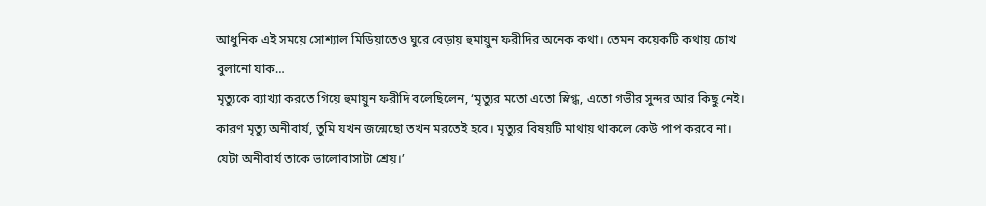আধুনিক এই সময়ে সোশ্যাল মিডিয়াতেও ঘুরে বেড়ায় হুমায়ুন ফরীদির অনেক কথা। তেমন কয়েকটি কথায় চোখ বুলানো যাক…
মৃত্যুকে ব্যাখ্যা করতে গিয়ে হুমায়ুন ফরীদি বলেছিলেন, ‘মৃত্যুর মতো এতো স্নিগ্ধ, এতো গভীর সুন্দর আর কিছু নেই। কারণ মৃত্যু অনীবার্য, তুমি যখন জন্মেছো তখন মরতেই হবে। মৃত্যুর বিষয়টি মাথায় থাকলে কেউ পাপ করবে না। যেটা অনীবার্য তাকে ভালোবাসাটা শ্রেয়।’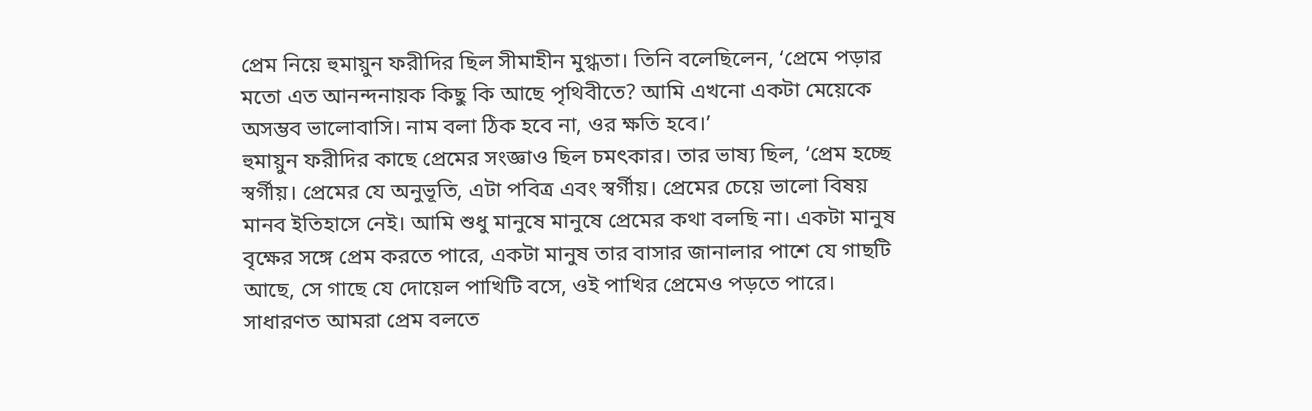প্রেম নিয়ে হুমায়ুন ফরীদির ছিল সীমাহীন মুগ্ধতা। তিনি বলেছিলেন, ‘প্রেমে পড়ার মতো এত আনন্দনায়ক কিছু কি আছে পৃথিবীতে? আমি এখনো একটা মেয়েকে অসম্ভব ভালোবাসি। নাম বলা ঠিক হবে না, ওর ক্ষতি হবে।’
হুমায়ুন ফরীদির কাছে প্রেমের সংজ্ঞাও ছিল চমৎকার। তার ভাষ্য ছিল, ‘প্রেম হচ্ছে স্বর্গীয়। প্রেমের যে অনুভূতি, এটা পবিত্র এবং স্বর্গীয়। প্রেমের চেয়ে ভালো বিষয় মানব ইতিহাসে নেই। আমি শুধু মানুষে মানুষে প্রেমের কথা বলছি না। একটা মানুষ বৃক্ষের সঙ্গে প্রেম করতে পারে, একটা মানুষ তার বাসার জানালার পাশে যে গাছটি আছে, সে গাছে যে দোয়েল পাখিটি বসে, ওই পাখির প্রেমেও পড়তে পারে। সাধারণত আমরা প্রেম বলতে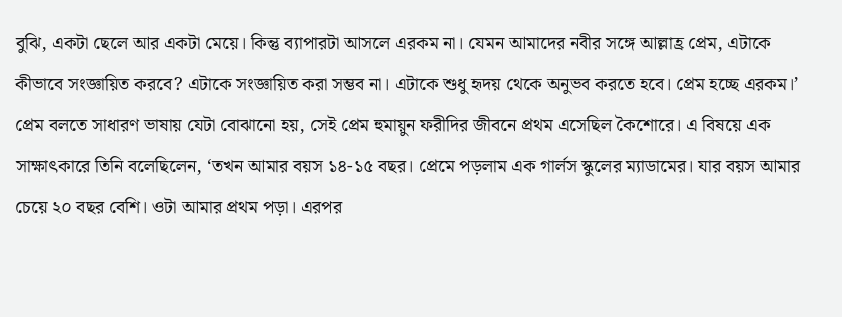বুঝি, একটা ছেলে আর একটা মেয়ে। কিন্তু ব্যাপারটা আসলে এরকম না। যেমন আমাদের নবীর সঙ্গে আল্লাহ্র প্রেম, এটাকে কীভাবে সংজ্ঞায়িত করবে? এটাকে সংজ্ঞায়িত করা সম্ভব না। এটাকে শুধু হৃদয় থেকে অনুভব করতে হবে। প্রেম হচ্ছে এরকম।’
প্রেম বলতে সাধারণ ভাষায় যেটা বোঝানো হয়, সেই প্রেম হুমায়ুন ফরীদির জীবনে প্রথম এসেছিল কৈশোরে। এ বিষয়ে এক সাক্ষাৎকারে তিনি বলেছিলেন, ‘তখন আমার বয়স ১৪-১৫ বছর। প্রেমে পড়লাম এক গার্লস স্কুলের ম্যাডামের। যার বয়স আমার চেয়ে ২০ বছর বেশি। ওটা আমার প্রথম পড়া। এরপর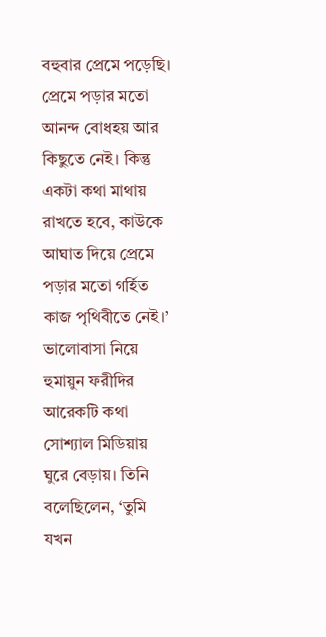বহুবার প্রেমে পড়েছি। প্রেমে পড়ার মতো আনন্দ বোধহয় আর কিছুতে নেই। কিন্তু একটা কথা মাথায় রাখতে হবে, কাউকে আঘাত দিয়ে প্রেমে পড়ার মতো গর্হিত কাজ পৃথিবীতে নেই।’
ভালোবাসা নিয়ে হুমায়ুন ফরীদির আরেকটি কথা সোশ্যাল মিডিয়ায় ঘুরে বেড়ায়। তিনি বলেছিলেন, ‘তুমি যখন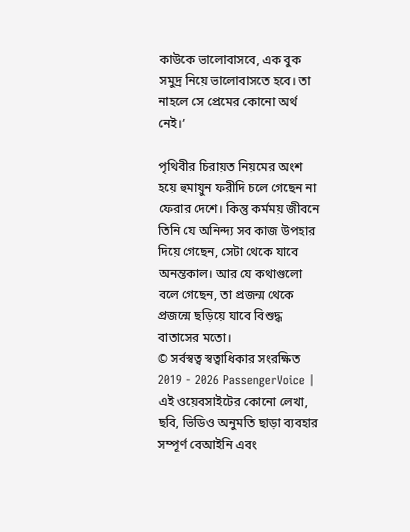কাউকে ভালোবাসবে, এক বুক সমুদ্র নিয়ে ভালোবাসতে হবে। তা নাহলে সে প্রেমের কোনো অর্থ নেই।’

পৃথিবীর চিরায়ত নিয়মের অংশ হয়ে হুমায়ুন ফরীদি চলে গেছেন না ফেরার দেশে। কিন্তু কর্মময় জীবনে তিনি যে অনিন্দ্য সব কাজ উপহার দিয়ে গেছেন, সেটা থেকে যাবে অনন্তকাল। আর যে কথাগুলো বলে গেছেন, তা প্রজন্ম থেকে প্রজন্মে ছড়িয়ে যাবে বিশুদ্ধ বাতাসের মতো।
© সর্বস্বত্ব স্বত্বাধিকার সংরক্ষিত 2019 - 2026 PassengerVoice | এই ওয়েবসাইটের কোনো লেখা, ছবি, ভিডিও অনুমতি ছাড়া ব্যবহার সম্পূর্ণ বেআইনি এবং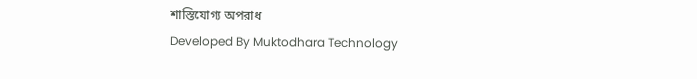শাস্তিযোগ্য অপরাধ
Developed By Muktodhara Technology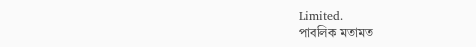Limited.
পাবলিক মতামত